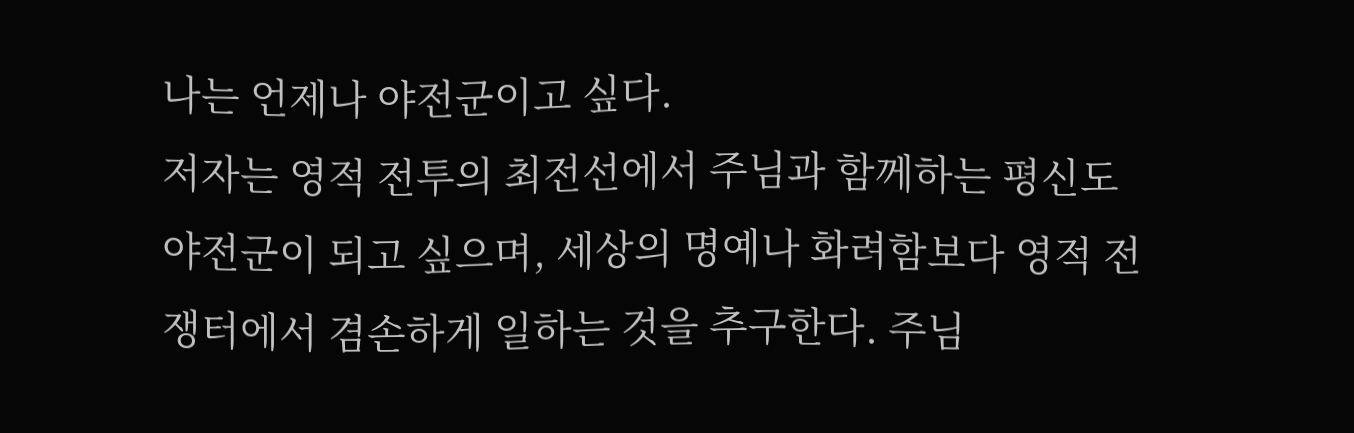나는 언제나 야전군이고 싶다.
저자는 영적 전투의 최전선에서 주님과 함께하는 평신도 야전군이 되고 싶으며, 세상의 명예나 화려함보다 영적 전쟁터에서 겸손하게 일하는 것을 추구한다. 주님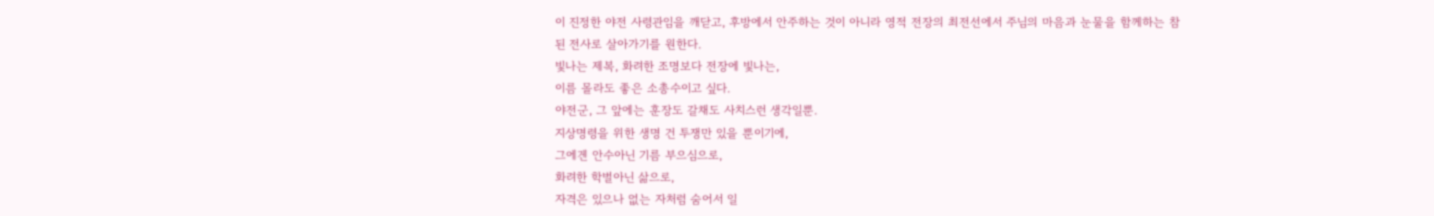이 진정한 야전 사령관임을 깨닫고, 후방에서 안주하는 것이 아니라 영적 전장의 최전선에서 주님의 마음과 눈물을 함께하는 참된 전사로 살아가기를 원한다.
빛나는 제복, 화려한 조명보다 전장에 빛나는,
이름 몰라도 좋은 소총수이고 싶다.
야전군, 그 앞에는 훈장도 갈채도 사치스런 생각일뿐.
지상명령을 위한 생명 건 투쟁만 있을 뿐이기에,
그에겐 안수아닌 기름 부으심으로,
화려한 학벌아닌 삶으로,
자격은 있으나 없는 자처럼 숨어서 일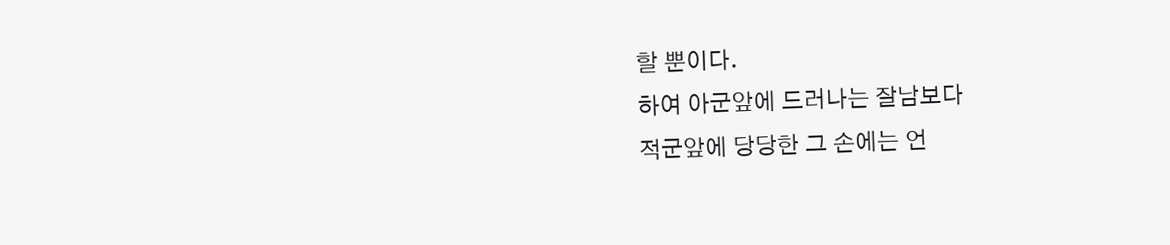할 뿐이다.
하여 아군앞에 드러나는 잘남보다
적군앞에 당당한 그 손에는 언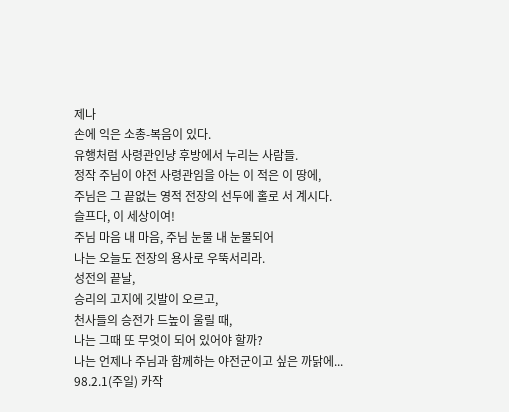제나
손에 익은 소총-복음이 있다.
유행처럼 사령관인냥 후방에서 누리는 사람들.
정작 주님이 야전 사령관임을 아는 이 적은 이 땅에,
주님은 그 끝없는 영적 전장의 선두에 홀로 서 계시다.
슬프다, 이 세상이여!
주님 마음 내 마음, 주님 눈물 내 눈물되어
나는 오늘도 전장의 용사로 우뚝서리라.
성전의 끝날,
승리의 고지에 깃발이 오르고,
천사들의 승전가 드높이 울릴 때,
나는 그때 또 무엇이 되어 있어야 할까?
나는 언제나 주님과 함께하는 야전군이고 싶은 까닭에...
98.2.1(주일) 카작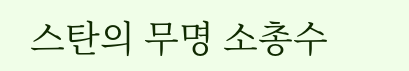스탄의 무명 소총수